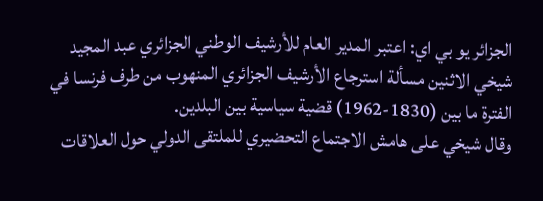الجزائر يو بي اي: اعتبر المدير العام للأرشيف الوطني الجزائري عبد المجيد شيخي الاثنين مسألة استرجاع الأرشيف الجزائري المنهوب من طرف فرنسا في الفترة ما بين (1830-1962) قضية سياسية بين البلدين.
وقال شيخي على هامش الاجتماع التحضيري للملتقى الدولي حول العلاقات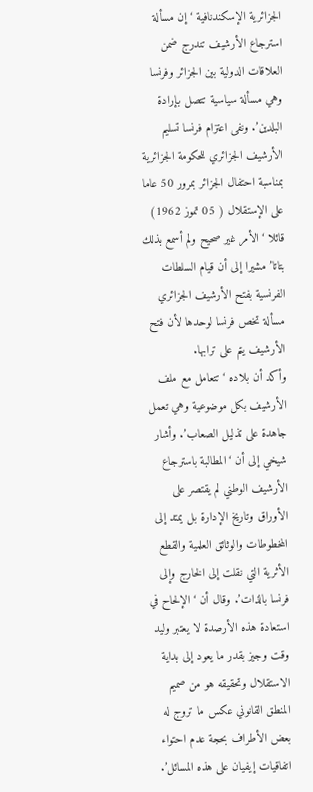الجزائرية الإسكندنافية ‘إن مسألة استرجاع الأرشيف تندرج ضمن العلاقات الدولية بين الجزائر وفرنسا وهي مسألة سياسية تتصل بإرادة البلدين’. ونفى اعتزام فرنسا تسليم الأرشيف الجزائري للحكومة الجزائرية بمناسبة احتفال الجزائر بمرور 50 عاما على الإستقلال ( 05 تموز 1962) قائلا ‘الأمر غير صحيح ولم أسمع بذلك بتاتا’ مشيرا إلى أن قيام السلطات الفرنسية بفتح الأرشيف الجزائري مسألة تخص فرنسا لوحدها لأن فتح الأرشيف يتم على ترابها.
وأكد أن بلاده ‘تتعامل مع ملف الأرشيف بكل موضوعية وهي تعمل جاهدة على تذليل الصعاب’. وأشار شيخي إلى أن ‘المطالبة باسترجاع الأرشيف الوطني لم يقتصر على الأوراق وتاريخ الإدارة بل يمتد إلى المخطوطات والوثائق العلمية والقطع الأثرية التي نقلت إلى الخارج وإلى فرنسا بالذات’. وقال أن ‘الإلحاح في استعادة هذه الأرصدة لا يعتبر وليد وقت وجيز بقدر ما يعود إلى بداية الاستقلال وتحقيقه هو من صميم المنطق القانوني عكس ما تروج له بعض الأطراف بحجة عدم احتواء اتفاقيات إيفيان على هذه المسائل’.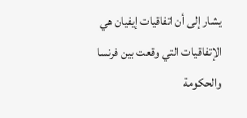يشار إلى أن اتفاقيات إيفيان هي الإتفاقيات التي وقعت بين فرنسا والحكومة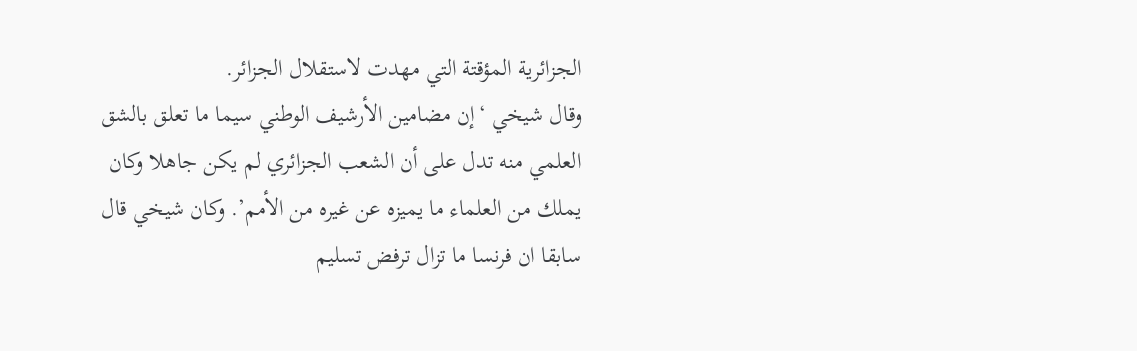الجزائرية المؤقتة التي مهدت لاستقلال الجزائر.
وقال شيخي ‘إن مضامين الأرشيف الوطني سيما ما تعلق بالشق العلمي منه تدل على أن الشعب الجزائري لم يكن جاهلا وكان يملك من العلماء ما يميزه عن غيره من الأمم’. وكان شيخي قال سابقا ان فرنسا ما تزال ترفض تسليم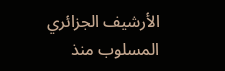الأرشيف الجزائري المسلوب منذ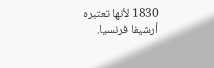1830 لأنها تعتبره أرشيفا فرنسيا.